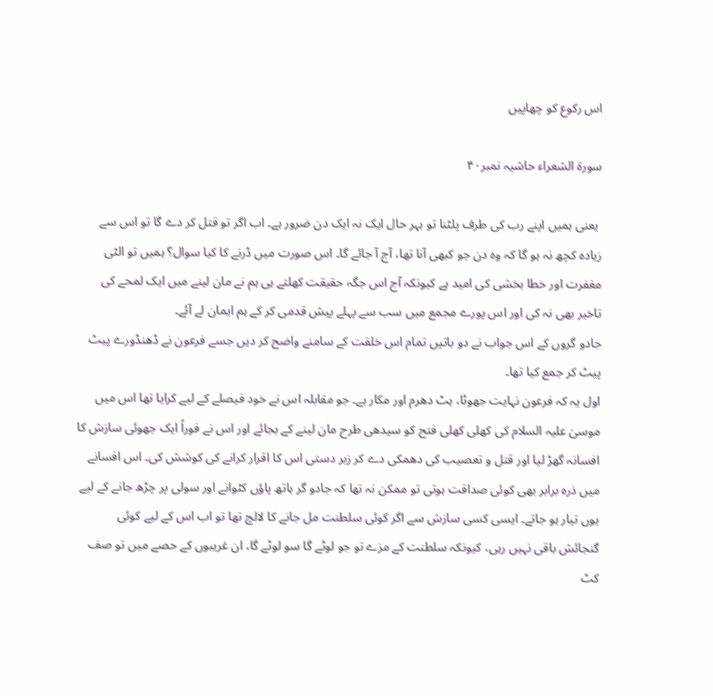اس رکوع کو چھاپیں

سورة الشعراء حاشیہ نمبر۴۰

 یعنی ہمیں اپنے رب کی طرف پلٹنا تو بہر حال ایک نہ ایک دن ضرور ہے۔ اب اگر تو قتل کر دے گا تو اس سے زیادہ کچھ نہ ہو گا کہ وہ دن جو کبھی آنا تھا، آج آ جائے گا۔ اس صورت میں ڈرنے کا کیا سوال؟ ہمیں تو الٹی مغفرت اور خطا بخشی کی امید ہے کیونکہ آج اس جگہ حقیقت کھلتے ہی ہم نے مان لینے میں ایک لمحے کی تاخیر بھی نہ کی اور اس پورے مجمع میں سب سے پہلے پیش قدمی کر کے ہم ایمان لے آئے۔
جادو گروں کے اس جواب نے دو باتیں تمام اس خلقت کے سامنے واضح کر دیں جسے فرعون نے ڈھنڈورے پیٹ پیٹ کر جمع کیا تھا۔
اول یہ کہ فرعون نہایت جھوٹا، ہٹ دھرم اور مکار ہے۔ جو مقابلہ اس نے خود فیصلے کے لیے کرایا تھا اس میں موسیٰ علیہ السلام کی کھلی کھلی فتح کو سیدھی طرح مان لینے کے بجائے اور اس نے فوراً ایک جھوئی سازش کا افسانہ گھڑ لیا اور قتل و تعصیب کی دھمکی دے کر زبر دستی اس کا اقرار کرانے کی کوشش کی۔ اس افسانے میں ذرہ برابر بھی کوئی صداقت ہوتی تو ممکن نہ تھا کہ جادو گر ہاتھ پاؤں کٹوانے اور سولی پر چڑھ جانے کے لیے یوں تیار ہو جاتے۔ ایسی کسی سازش سے اگر کوئی سلطنت مل جانے کا لالچ تھا تو اب اس کے لیے کوئی گنجائش باقی نہیں رہی، کیونکہ سلطنت کے مزے تو جو لوٹے گا سو لوٹے گا، ان غریبوں کے حصے میں تو صف کٹ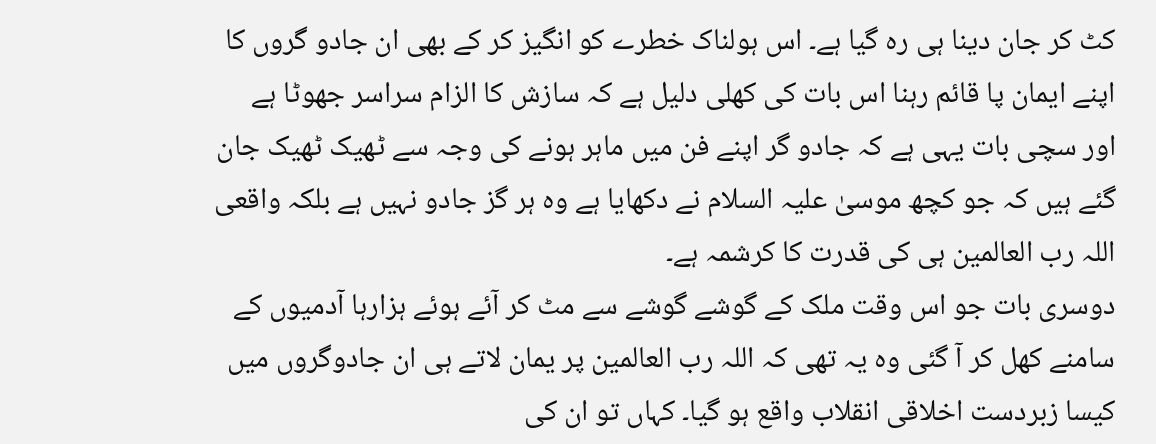کٹ کر جان دینا ہی رہ گیا ہے۔ اس ہولناک خطرے کو انگیز کر کے بھی ان جادو گروں کا اپنے ایمان پا قائم رہنا اس بات کی کھلی دلیل ہے کہ سازش کا الزام سراسر جھوٹا ہے اور سچی بات یہی ہے کہ جادو گر اپنے فن میں ماہر ہونے کی وجہ سے ٹھیک ٹھیک جان گئے ہیں کہ جو کچھ موسیٰ علیہ السلام نے دکھایا ہے وہ ہر گز جادو نہیں ہے بلکہ واقعی اللہ رب العالمین ہی کی قدرت کا کرشمہ ہے۔
دوسری بات جو اس وقت ملک کے گوشے گوشے سے مٹ کر آئے ہوئے ہزارہا آدمیوں کے سامنے کھل کر آ گئی وہ یہ تھی کہ اللہ رب العالمین پر یمان لاتے ہی ان جادوگروں میں کیسا زبردست اخلاقی انقلاب واقع ہو گیا۔ کہاں تو ان کی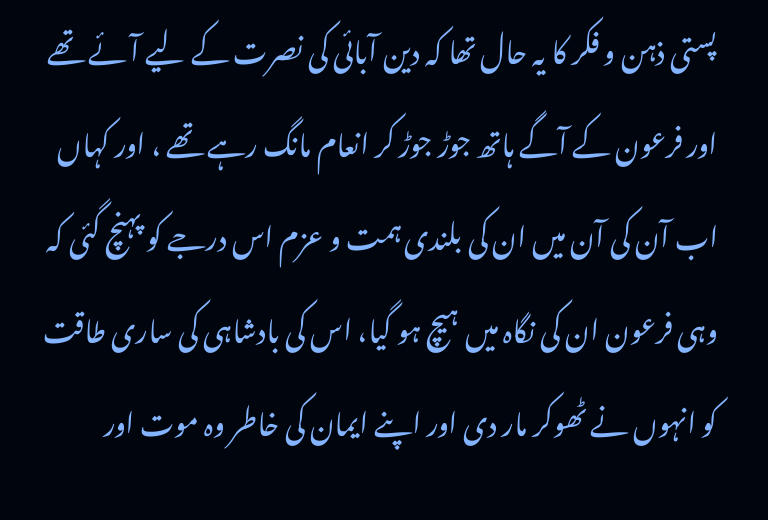پستی ذہن و فکر کا یہ حال تھا کہ دین آبائی کی نصرت کے لیے آئے تھے اور فرعون کے آگے ہاتھ جوڑ جوڑ کر انعام مانگ رہے تھے ، اور کہاں اب آن کی آن میں ان کی بلندی ہمت و عزم اس درجے کو پہنچ گئی کہ وہی فرعون ان کی نگاہ میں ہیچ ہو گیا، اس کی بادشاہی کی ساری طاقت کو انہوں نے ٹھوکر مار دی اور اپنے ایمان کی خاطر وہ موت اور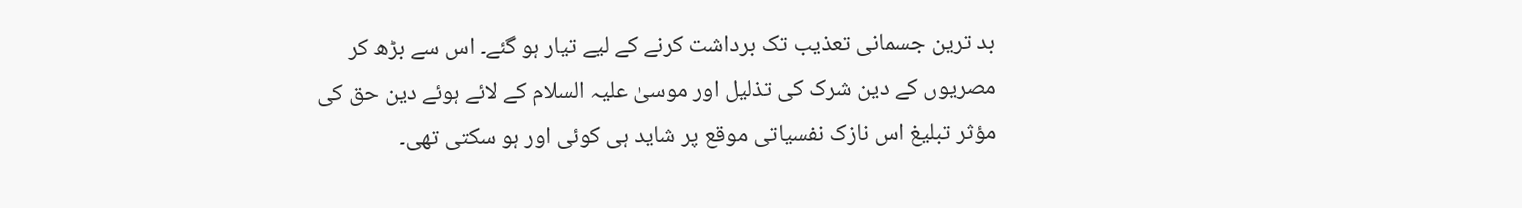بد ترین جسمانی تعذیب تک برداشت کرنے کے لیے تیار ہو گئے۔ اس سے بڑھ کر مصریوں کے دین شرک کی تذلیل اور موسیٰ علیہ السلام کے لائے ہوئے دین حق کی مؤثر تبلیغ اس نازک نفسیاتی موقع پر شاید ہی کوئی اور ہو سکتی تھی۔